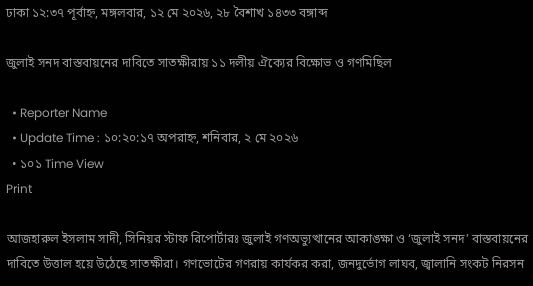ঢাকা ১২:৩৭ পূর্বাহ্ন, মঙ্গলবার, ১২ মে ২০২৬, ২৮ বৈশাখ ১৪৩৩ বঙ্গাব্দ

জুলাই সনদ বাস্তবায়নের দাবিতে সাতক্ষীরায় ১১ দলীয় ঐক্যের বিক্ষোভ ও গণমিছিল

  • Reporter Name
  • Update Time : ১০:২০:১৭ অপরাহ্ন, শনিবার, ২ মে ২০২৬
  • ১০১ Time View
Print

আজহারুল ইসলাম সাদী, সিনিয়র স্টাফ রিপোর্টারঃ জুলাই গণঅভ্যুত্থানের আকাঙ্ক্ষা ও ‘জুলাই সনদ’ বাস্তবায়নের দাবিতে উত্তাল হয়ে উঠেছে সাতক্ষীরা। গণভোটের গণরায় কার্যকর করা, জনদুর্ভোগ লাঘব, জ্বালানি সংকট নিরসন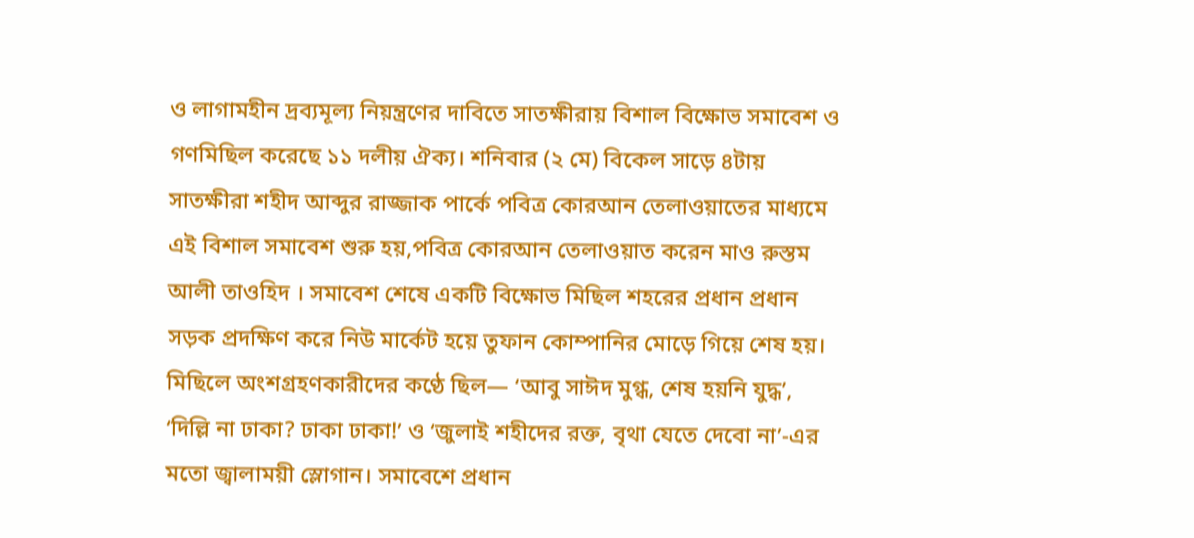ও লাগামহীন দ্রব্যমূল্য নিয়ন্ত্রণের দাবিতে সাতক্ষীরায় বিশাল বিক্ষোভ সমাবেশ ও গণমিছিল করেছে ১১ দলীয় ঐক্য। শনিবার (২ মে) বিকেল সাড়ে ৪টায় সাতক্ষীরা শহীদ আব্দুর রাজ্জাক পার্কে পবিত্র কোরআন তেলাওয়াতের মাধ্যমে এই বিশাল সমাবেশ শুরু হয়,পবিত্র কোরআন তেলাওয়াত করেন মাও রুস্তম আলী তাওহিদ । সমাবেশ শেষে একটি বিক্ষোভ মিছিল শহরের প্রধান প্রধান সড়ক প্রদক্ষিণ করে নিউ মার্কেট হয়ে তুফান কোম্পানির মোড়ে গিয়ে শেষ হয়। মিছিলে অংশগ্রহণকারীদের কণ্ঠে ছিল— ‘আবু সাঈদ মুগ্ধ, শেষ হয়নি যুদ্ধ’, ‘দিল্লি না ঢাকা? ঢাকা ঢাকা!’ ও ‘জুলাই শহীদের রক্ত, বৃথা যেতে দেবো না’-এর মতো জ্বালাময়ী স্লোগান। সমাবেশে প্রধান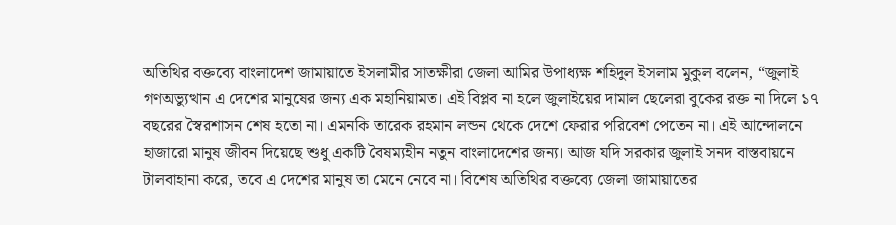অতিথির বক্তব্যে বাংলাদেশ জামায়াতে ইসলামীর সাতক্ষীরা জেলা আমির উপাধ্যক্ষ শহিদুল ইসলাম মুকুল বলেন, “জুলাই গণঅভ্যুত্থান এ দেশের মানুষের জন্য এক মহানিয়ামত। এই বিপ্লব না হলে জুলাইয়ের দামাল ছেলেরা বুকের রক্ত না দিলে ১৭ বছরের স্বৈরশাসন শেষ হতো না। এমনকি তারেক রহমান লন্ডন থেকে দেশে ফেরার পরিবেশ পেতেন না। এই আন্দোলনে হাজারো মানুষ জীবন দিয়েছে শুধু একটি বৈষম্যহীন নতুন বাংলাদেশের জন্য। আজ যদি সরকার জুলাই সনদ বাস্তবায়নে টালবাহানা করে, তবে এ দেশের মানুষ তা মেনে নেবে না। বিশেষ অতিথির বক্তব্যে জেলা জামায়াতের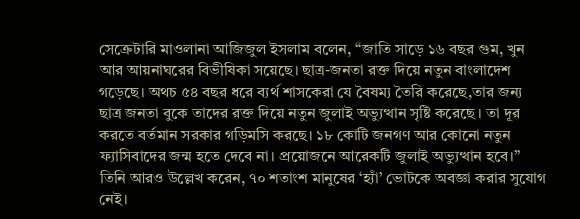সেক্রেটারি মাওলানা আজিজুল ইসলাম বলেন, “জাতি সাড়ে ১৬ বছর গুম, খুন আর আয়নাঘরের বিভীষিকা সয়েছে। ছাত্র-জনতা রক্ত দিয়ে নতুন বাংলাদেশ গড়েছে। অথচ ৫৪ বছর ধরে ব্যর্থ শাসকেরা যে বৈষম্য তৈরি করেছে,তার জন্য ছাত্র জনতা বুকে তাদের রক্ত দিয়ে নতুন জুলাই অভ্যুত্থান সৃষ্টি করেছে । তা দূর করতে বর্তমান সরকার গড়িমসি করছে। ১৮ কোটি জনগণ আর কোনো নতুন ফ্যাসিবাদের জন্ম হতে দেবে না। প্রয়োজনে আরেকটি জুলাই অভ্যুত্থান হবে।” তিনি আরও উল্লেখ করেন, ৭০ শতাংশ মানুষের ‘হ্যাঁ’ ভোটকে অবজ্ঞা করার সুযোগ নেই।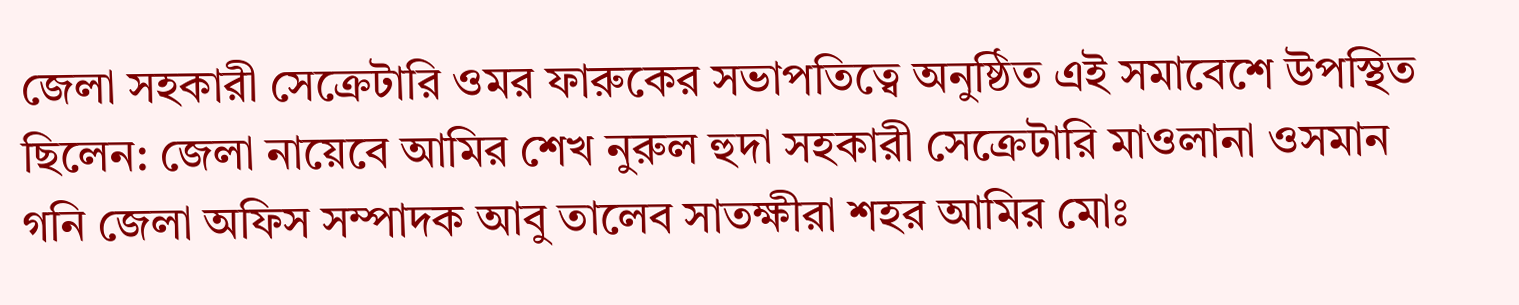জেলা সহকারী সেক্রেটারি ওমর ফারুকের সভাপতিত্বে অনুষ্ঠিত এই সমাবেশে উপস্থিত ছিলেন: জেলা নায়েবে আমির শেখ নুরুল হুদা সহকারী সেক্রেটারি মাওলানা ওসমান গনি জেলা অফিস সম্পাদক আবু তালেব সাতক্ষীরা শহর আমির মোঃ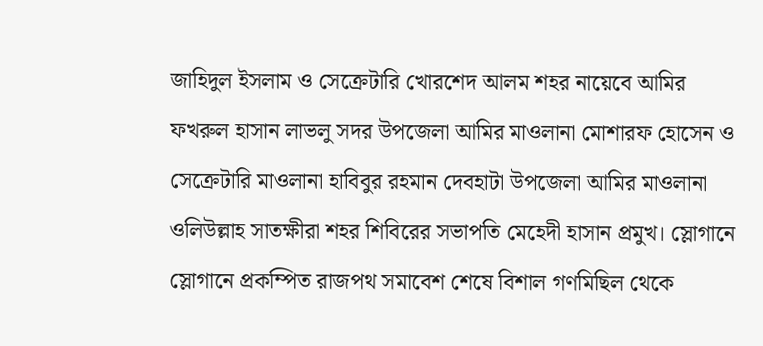জাহিদুল ইসলাম ও সেক্রেটারি খোরশেদ আলম শহর নায়েবে আমির ফখরুল হাসান লাভলু সদর উপজেলা আমির মাওলানা মোশারফ হোসেন ও সেক্রেটারি মাওলানা হাবিবুর রহমান দেবহাটা উপজেলা আমির মাওলানা ওলিউল্লাহ সাতক্ষীরা শহর শিবিরের সভাপতি মেহেদী হাসান প্রমুখ। স্লোগানে স্লোগানে প্রকম্পিত রাজপথ সমাবেশ শেষে বিশাল গণমিছিল থেকে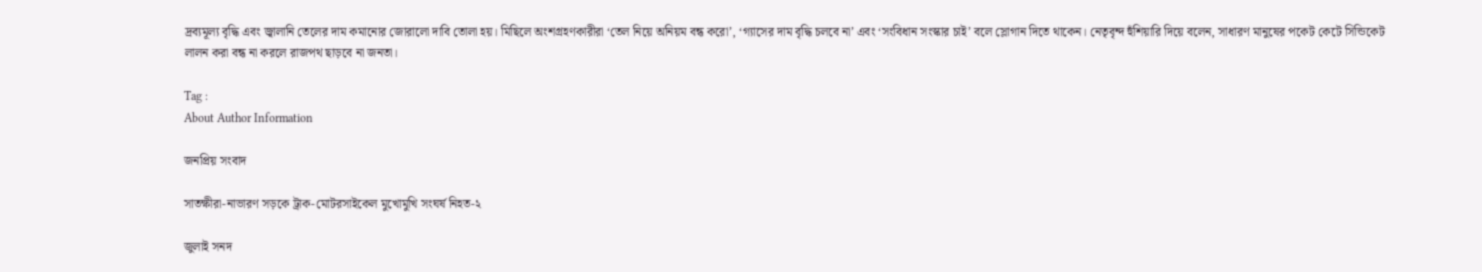দ্রব্যমূল্য বৃদ্ধি এবং জ্বালানি তেলের দাম কমানোর জোরালো দাবি তোলা হয়। মিছিলে অংশগ্রহণকারীরা ‘তেল নিয়ে অনিয়ম বন্ধ করো’, ‘গ্যাসের দাম বৃদ্ধি চলবে না’ এবং ‘সংবিধান সংস্কার চাই’ বলে স্লোগান দিতে থাকেন। নেতৃবৃন্দ হুঁশিয়ারি দিয়ে বলেন, সাধারণ মানুষের পকেট কেটে সিন্ডিকেট লালন করা বন্ধ না করলে রাজপথ ছাড়বে না জনতা।

Tag :
About Author Information

জনপ্রিয় সংবাদ

সাতক্ষীরা-নাভারণ সড়কে ট্রাক-মোটরসাইকেল মুখোমুখি সংঘর্ষ নিহত-২

জুলাই সনদ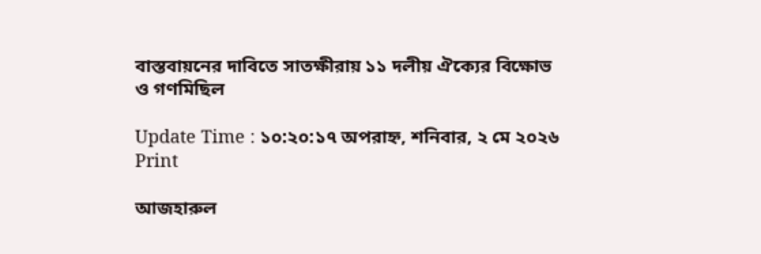বাস্তবায়নের দাবিতে সাতক্ষীরায় ১১ দলীয় ঐক্যের বিক্ষোভ ও গণমিছিল

Update Time : ১০:২০:১৭ অপরাহ্ন, শনিবার, ২ মে ২০২৬
Print

আজহারুল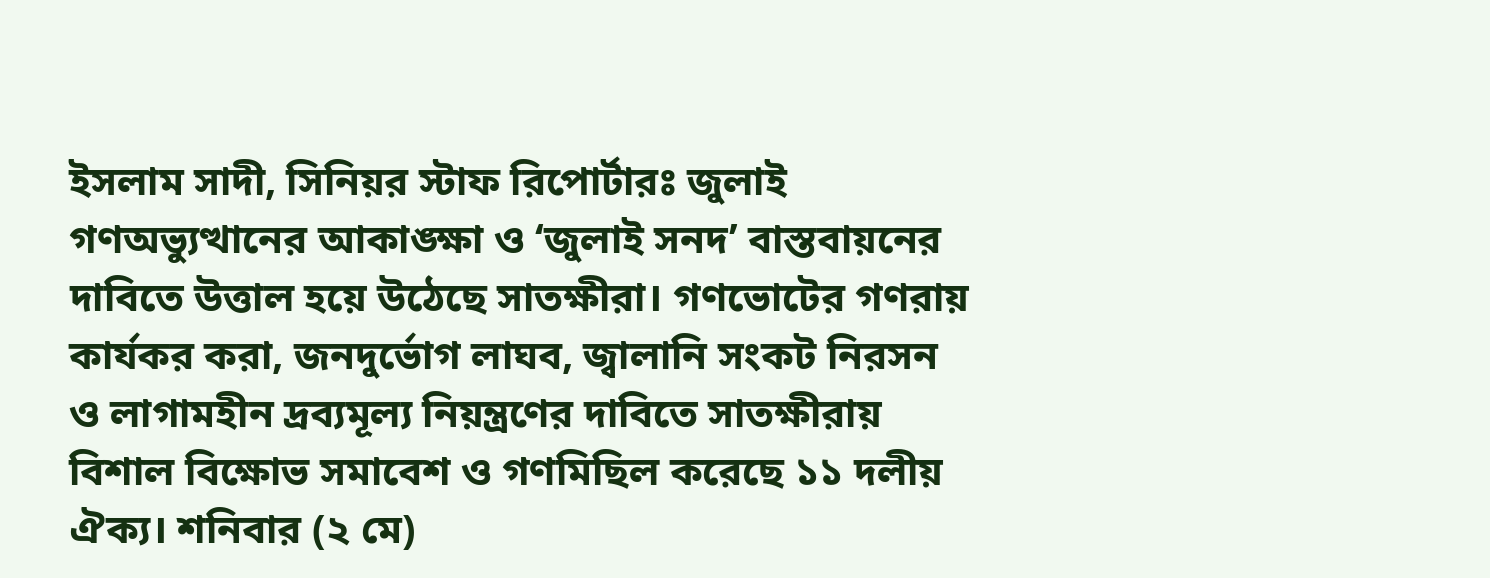ইসলাম সাদী, সিনিয়র স্টাফ রিপোর্টারঃ জুলাই গণঅভ্যুত্থানের আকাঙ্ক্ষা ও ‘জুলাই সনদ’ বাস্তবায়নের দাবিতে উত্তাল হয়ে উঠেছে সাতক্ষীরা। গণভোটের গণরায় কার্যকর করা, জনদুর্ভোগ লাঘব, জ্বালানি সংকট নিরসন ও লাগামহীন দ্রব্যমূল্য নিয়ন্ত্রণের দাবিতে সাতক্ষীরায় বিশাল বিক্ষোভ সমাবেশ ও গণমিছিল করেছে ১১ দলীয় ঐক্য। শনিবার (২ মে)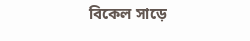বিকেল সাড়ে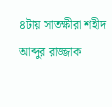৪টায় সাতক্ষীরা শহীদ আব্দুর রাজ্জাক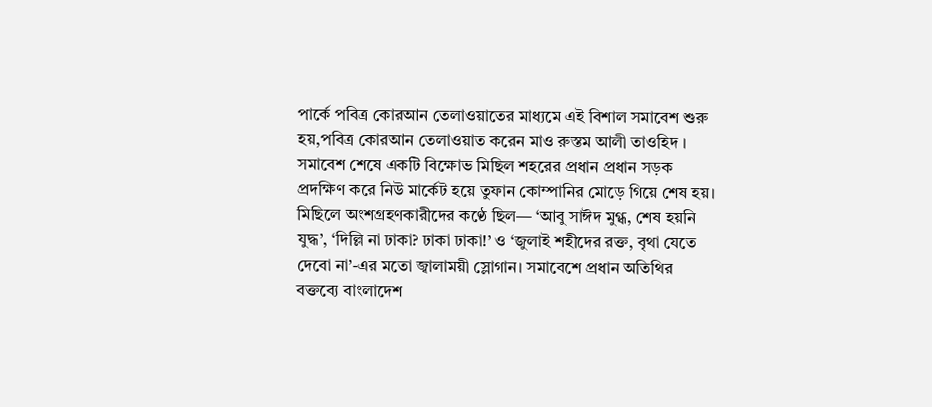পার্কে পবিত্র কোরআন তেলাওয়াতের মাধ্যমে এই বিশাল সমাবেশ শুরু হয়,পবিত্র কোরআন তেলাওয়াত করেন মাও রুস্তম আলী তাওহিদ । সমাবেশ শেষে একটি বিক্ষোভ মিছিল শহরের প্রধান প্রধান সড়ক প্রদক্ষিণ করে নিউ মার্কেট হয়ে তুফান কোম্পানির মোড়ে গিয়ে শেষ হয়। মিছিলে অংশগ্রহণকারীদের কণ্ঠে ছিল— ‘আবু সাঈদ মুগ্ধ, শেষ হয়নি যুদ্ধ’, ‘দিল্লি না ঢাকা? ঢাকা ঢাকা!’ ও ‘জুলাই শহীদের রক্ত, বৃথা যেতে দেবো না’-এর মতো জ্বালাময়ী স্লোগান। সমাবেশে প্রধান অতিথির বক্তব্যে বাংলাদেশ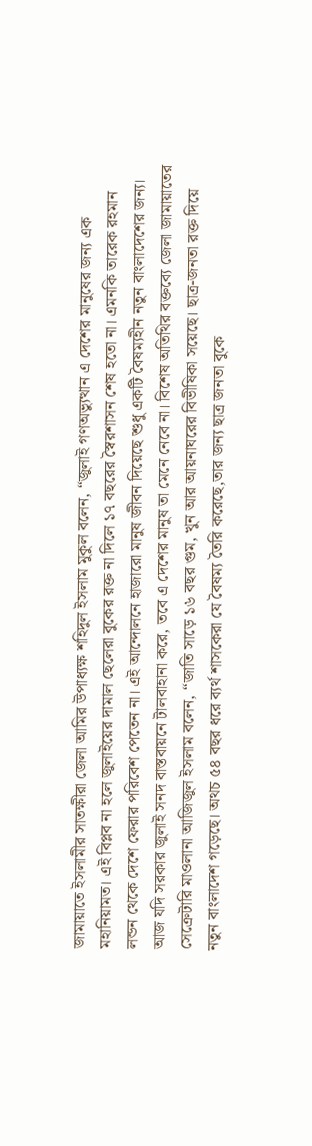জামায়াতে ইসলামীর সাতক্ষীরা জেলা আমির উপাধ্যক্ষ শহিদুল ইসলাম মুকুল বলেন, “জুলাই গণঅভ্যুত্থান এ দেশের মানুষের জন্য এক মহানিয়ামত। এই বিপ্লব না হলে জুলাইয়ের দামাল ছেলেরা বুকের রক্ত না দিলে ১৭ বছরের স্বৈরশাসন শেষ হতো না। এমনকি তারেক রহমান লন্ডন থেকে দেশে ফেরার পরিবেশ পেতেন না। এই আন্দোলনে হাজারো মানুষ জীবন দিয়েছে শুধু একটি বৈষম্যহীন নতুন বাংলাদেশের জন্য। আজ যদি সরকার জুলাই সনদ বাস্তবায়নে টালবাহানা করে, তবে এ দেশের মানুষ তা মেনে নেবে না। বিশেষ অতিথির বক্তব্যে জেলা জামায়াতের সেক্রেটারি মাওলানা আজিজুল ইসলাম বলেন, “জাতি সাড়ে ১৬ বছর গুম, খুন আর আয়নাঘরের বিভীষিকা সয়েছে। ছাত্র-জনতা রক্ত দিয়ে নতুন বাংলাদেশ গড়েছে। অথচ ৫৪ বছর ধরে ব্যর্থ শাসকেরা যে বৈষম্য তৈরি করেছে,তার জন্য ছাত্র জনতা বুকে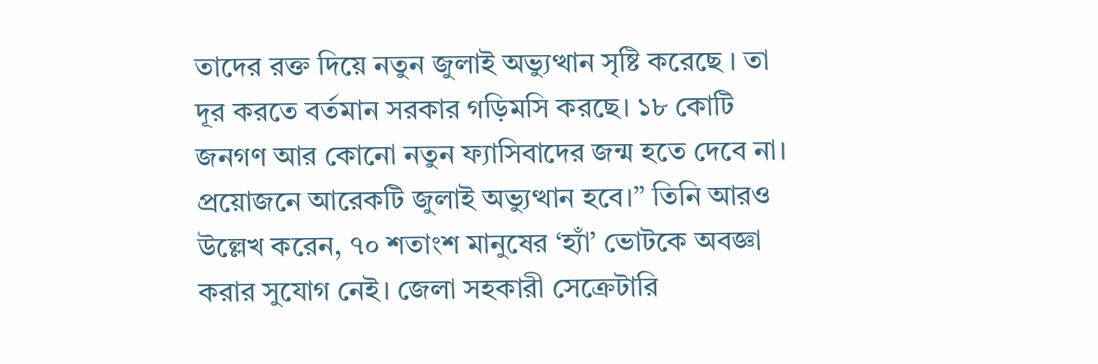তাদের রক্ত দিয়ে নতুন জুলাই অভ্যুত্থান সৃষ্টি করেছে । তা দূর করতে বর্তমান সরকার গড়িমসি করছে। ১৮ কোটি জনগণ আর কোনো নতুন ফ্যাসিবাদের জন্ম হতে দেবে না। প্রয়োজনে আরেকটি জুলাই অভ্যুত্থান হবে।” তিনি আরও উল্লেখ করেন, ৭০ শতাংশ মানুষের ‘হ্যাঁ’ ভোটকে অবজ্ঞা করার সুযোগ নেই। জেলা সহকারী সেক্রেটারি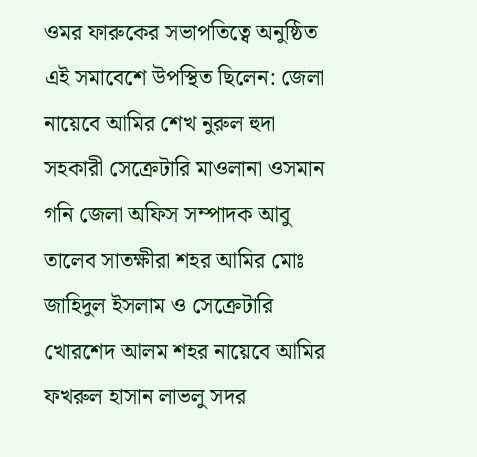ওমর ফারুকের সভাপতিত্বে অনুষ্ঠিত এই সমাবেশে উপস্থিত ছিলেন: জেলা নায়েবে আমির শেখ নুরুল হুদা সহকারী সেক্রেটারি মাওলানা ওসমান গনি জেলা অফিস সম্পাদক আবু তালেব সাতক্ষীরা শহর আমির মোঃ জাহিদুল ইসলাম ও সেক্রেটারি খোরশেদ আলম শহর নায়েবে আমির ফখরুল হাসান লাভলু সদর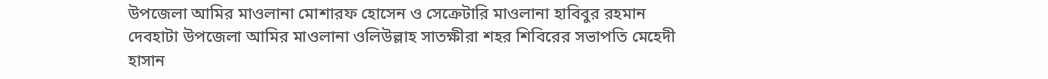উপজেলা আমির মাওলানা মোশারফ হোসেন ও সেক্রেটারি মাওলানা হাবিবুর রহমান দেবহাটা উপজেলা আমির মাওলানা ওলিউল্লাহ সাতক্ষীরা শহর শিবিরের সভাপতি মেহেদী হাসান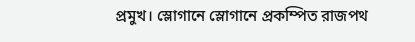প্রমুখ। স্লোগানে স্লোগানে প্রকম্পিত রাজপথ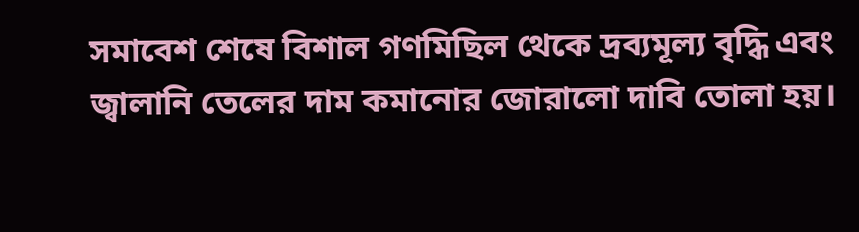সমাবেশ শেষে বিশাল গণমিছিল থেকে দ্রব্যমূল্য বৃদ্ধি এবং জ্বালানি তেলের দাম কমানোর জোরালো দাবি তোলা হয়।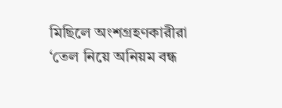মিছিলে অংশগ্রহণকারীরা ‘তেল নিয়ে অনিয়ম বন্ধ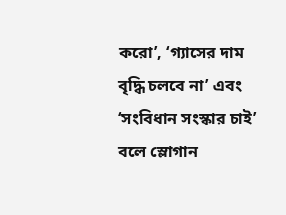করো’, ‘গ্যাসের দাম বৃদ্ধি চলবে না’ এবং ‘সংবিধান সংস্কার চাই’ বলে স্লোগান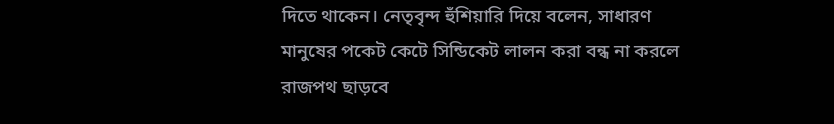দিতে থাকেন। নেতৃবৃন্দ হুঁশিয়ারি দিয়ে বলেন, সাধারণ মানুষের পকেট কেটে সিন্ডিকেট লালন করা বন্ধ না করলে রাজপথ ছাড়বে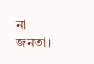না জনতা।